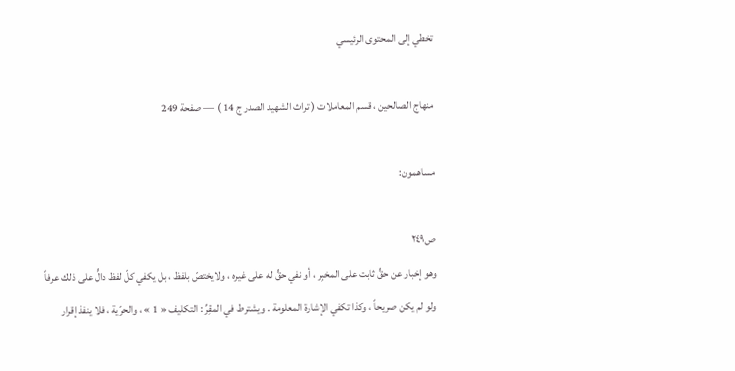تخطي إلى المحتوى الرئيسي

منهاج الصالحين ، قسم المعاملات ( تراث الشهيد الصدر ج 14 ) — صفحة 249

مساهمون:

ص٢٤٩
وهو إخبار عن حقٍّ ثابت على المخبِر ، أو نفي حقٍّ له على غيره ، ولايختصّ بلفظ ، بل يكفي كلّ لفظ دالٍّ على ذلك عرفاً ولو لم يكن صريحاً ، وكذا تكفي الإشارة المعلومة . ويشترط في المقِرِّ : التكليف « 1 » ، والحرّية ، فلا ينفذ إقرار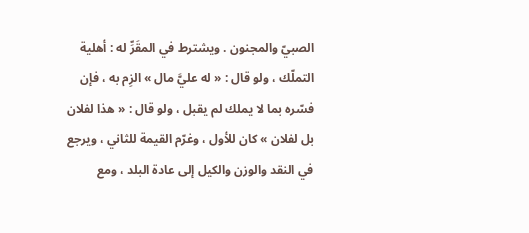الصبيّ والمجنون . ويشترط في المقَرِّ له : أهلية التملّك ، ولو قال : « له عليَّ مال » الزِم به ، فإن فسّره بما لا يملك لم يقبل ، ولو قال : « هذا لفلان بل لفلان » كان للأول ، وغرّم القيمة للثاني ، ويرجع في النقد والوزن والكيل إلى عادة البلد ، ومع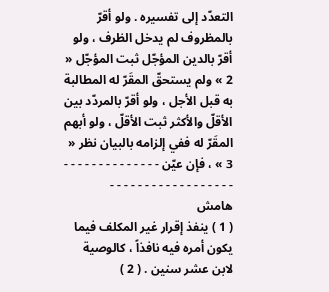التعدّد إلى تفسيره . ولو أقرّ بالمظروف لم يدخل الظرف ، ولو أقرّ بالدين المؤجّل ثبت المؤجّل « 2 » ولم يستحقّ المقَرّ له المطالبة به قبل الأجل ، ولو أقرّ بالمردّد بين الأقلّ والأكثر ثبت الأقلّ ، ولو أبهم المقَرّ له ففي إلزامه بالبيان نظر « 3 » ، فإن عيّن - - - - - - - - - - - - - - - - - - - - - - - - - - - - - - - -
هامش
( 1 ) ينفذ إقرار غير المكلف فيما يكون أمره فيه نافذاً ، كالوصية لابن عشر سنين . ( 2 )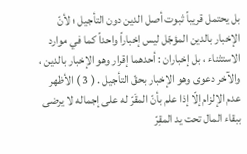بل يحتمل قريباً ثبوت أصل الدين دون التأجيل ؛ لأنّ الإخبار بالدين المؤجّل ليس إخباراً واحداً كما في موارد الاستثناء ، بل إخباران : أحدهما إقرار وهو الإخبار بالدين ، والآخر دعوى وهو الإخبار بحقّ التأجيل . ( 3 ) الأظهر عدم الإلزام إلّا إذا علم بأنّ المقَرّ له على إجماله لا يرضى ببقاء المال تحت يد المقِرّ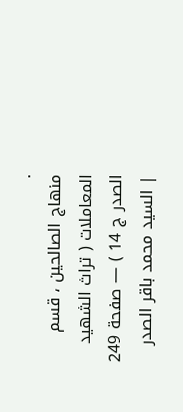.
منهاج الصالحين ، قسم المعاملات ( تراث الشهيد الصدر ج 14 ) — صفحة 249 | السيد محمد باقر الصدر